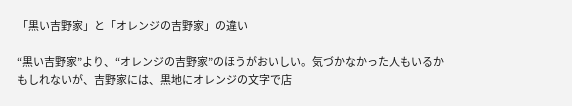「黒い吉野家」と「オレンジの吉野家」の違い

“黒い吉野家”より、“オレンジの吉野家”のほうがおいしい。気づかなかった人もいるかもしれないが、吉野家には、黒地にオレンジの文字で店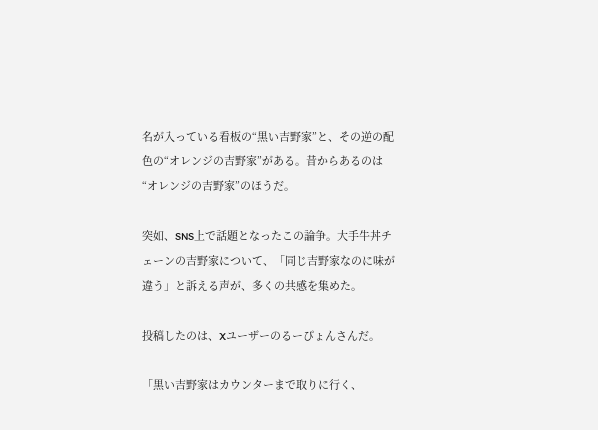名が入っている看板の“黒い吉野家”と、その逆の配色の“オレンジの吉野家”がある。昔からあるのは“オレンジの吉野家”のほうだ。

突如、SNS上で話題となったこの論争。大手牛丼チェーンの吉野家について、「同じ吉野家なのに味が違う」と訴える声が、多くの共感を集めた。

投稿したのは、Xユーザーのるーぴょんさんだ。

「黒い吉野家はカウンターまで取りに行く、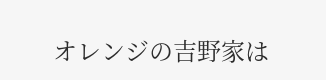オレンジの吉野家は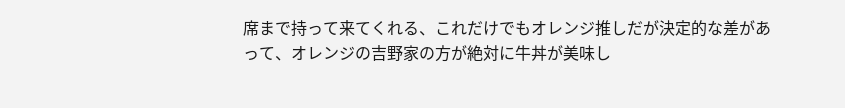席まで持って来てくれる、これだけでもオレンジ推しだが決定的な差があって、オレンジの吉野家の方が絶対に牛丼が美味し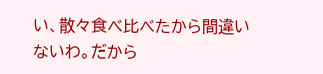い、散々食べ比べたから間違いないわ。だから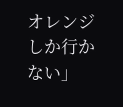オレンジしか行かない」